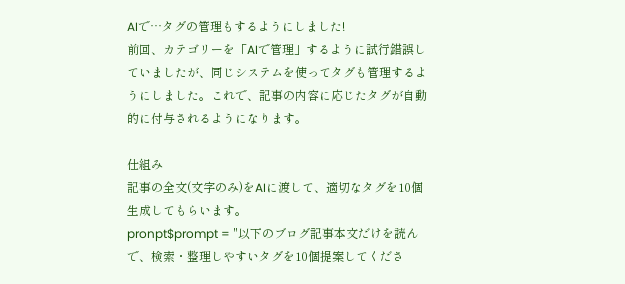AIで⋯タグの管理もするようにしました!
前回、カテゴリーを「AIで管理」するように試行錯誤していましたが、同じシステムを使ってタグも管理するようにしました。これで、記事の内容に応じたタグが自動的に付与されるようになります。

仕組み
記事の全文(文字のみ)をAIに渡して、適切なタグを10個生成してもらいます。
pronpt$prompt = "以下のブログ記事本文だけを読んで、検索・整理しやすいタグを10個提案してくださ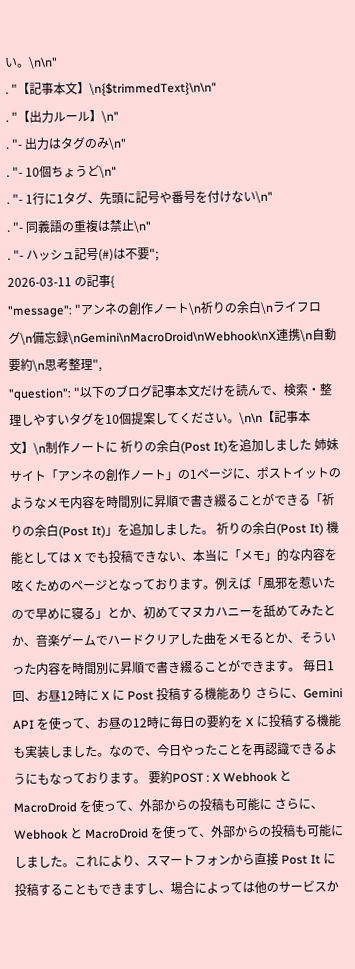い。\n\n"
. "【記事本文】\n{$trimmedText}\n\n"
. "【出力ルール】\n"
. "- 出力はタグのみ\n"
. "- 10個ちょうど\n"
. "- 1行に1タグ、先頭に記号や番号を付けない\n"
. "- 同義語の重複は禁止\n"
. "- ハッシュ記号(#)は不要";
2026-03-11 の記事{
"message": "アンネの創作ノート\n祈りの余白\nライフログ\n備忘録\nGemini\nMacroDroid\nWebhook\nX連携\n自動要約\n思考整理",
"question": "以下のブログ記事本文だけを読んで、検索・整理しやすいタグを10個提案してください。\n\n【記事本文】\n制作ノートに 祈りの余白(Post It)を追加しました 姉妹サイト「アンネの創作ノート」の1ページに、ポストイットのようなメモ内容を時間別に昇順で書き綴ることができる「祈りの余白(Post It)」を追加しました。 祈りの余白(Post It) 機能としては X でも投稿できない、本当に「メモ」的な内容を呟くためのページとなっております。例えば「風邪を惹いたので早めに寝る」とか、初めてマヌカハニーを舐めてみたとか、音楽ゲームでハードクリアした曲をメモるとか、そういった内容を時間別に昇順で書き綴ることができます。 毎日1回、お昼12時に X に Post 投稿する機能あり さらに、Gemini API を使って、お昼の12時に毎日の要約を X に投稿する機能も実装しました。なので、今日やったことを再認識できるようにもなっております。 要約POST : X Webhook と MacroDroid を使って、外部からの投稿も可能に さらに、Webhook と MacroDroid を使って、外部からの投稿も可能にしました。これにより、スマートフォンから直接 Post It に投稿することもできますし、場合によっては他のサービスか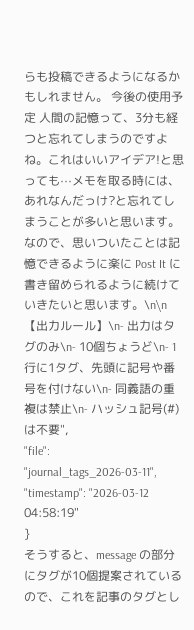らも投稿できるようになるかもしれません。 今後の使用予定 人間の記憶って、3分も経つと忘れてしまうのですよね。これはいいアイデア!と思っても⋯メモを取る時には、あれなんだっけ?と忘れてしまうことが多いと思います。なので、思いついたことは記憶できるように楽に Post It に書き留められるように続けていきたいと思います。\n\n【出力ルール】\n- 出力はタグのみ\n- 10個ちょうど\n- 1行に1タグ、先頭に記号や番号を付けない\n- 同義語の重複は禁止\n- ハッシュ記号(#)は不要",
"file": "journal_tags_2026-03-11",
"timestamp": "2026-03-12 04:58:19"
}
そうすると、message の部分にタグが10個提案されているので、これを記事のタグとし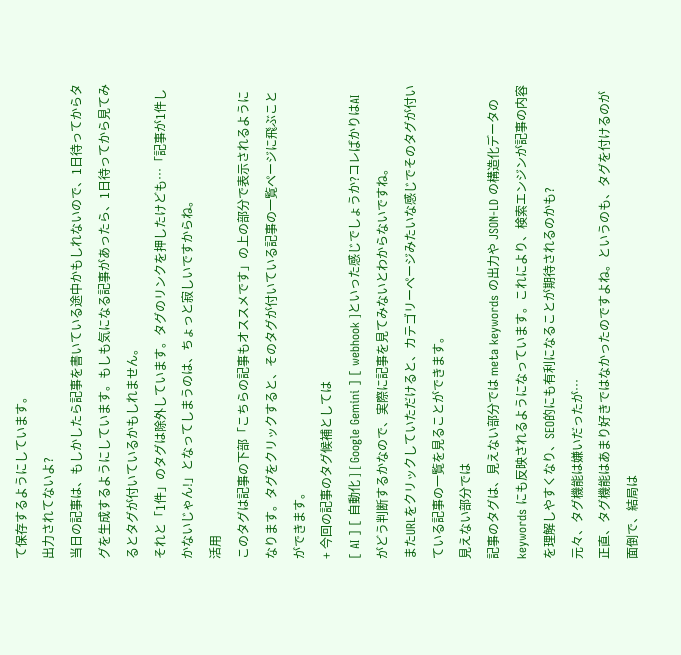て保存するようにしています。
出力されてないよ?
当日の記事は、もしかしたら記事を書いている途中かもしれないので、1日待ってからタグを生成するようにしています。もしも気になる記事があったら、1日待ってから見てみるとタグが付いているかもしれません。
それと「1件」のタグは除外しています。タグのリンクを押したけども⋯「記事が1件しかないじゃん!」となってしまうのは、ちょっと寂しいですからね。
活用
このタグは記事の下部「こちらの記事もオススメです」の上の部分で表示されるようになります。タグをクリックすると、そのタグが付いている記事の一覧ページに飛ぶことができます。
+ 今回の記事のタグ候補としては
[ AI ] [ 自動化 ] [ Google Gemini ] [ webhook ]といった感じでしょうか?コレばかりはAIがどう判断するかなので、実際に記事を見てみないとわからないですね。
またURLをクリックしていただけると、カテゴリーページみたいな感じでそのタグが付いている記事の一覧を見ることができます。
見えない部分では
記事のタグは、見えない部分では meta keywords の出力や JSON-LD の構造化データの keywords にも反映されるようになっています。これにより、検索エンジンが記事の内容を理解しやすくなり、SEO的にも有利になることが期待されるのかも?
元々、タグ機能は嫌いだったが⋯
正直、タグ機能はあまり好きではなかったのですよね。というのも、タグを付けるのが面倒で、結局は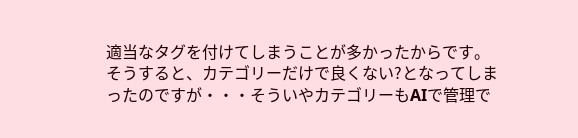適当なタグを付けてしまうことが多かったからです。
そうすると、カテゴリーだけで良くない?となってしまったのですが・・・そういやカテゴリーもAIで管理で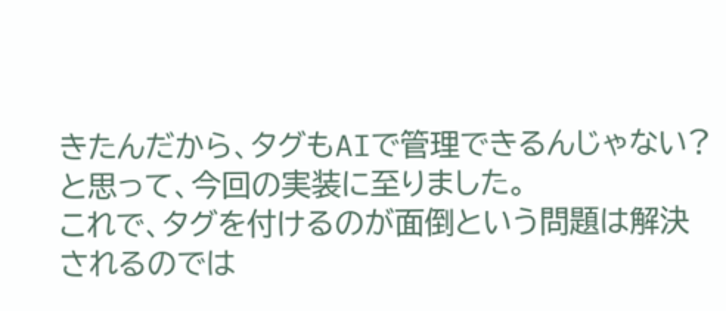きたんだから、タグもAIで管理できるんじゃない?と思って、今回の実装に至りました。
これで、タグを付けるのが面倒という問題は解決されるのでは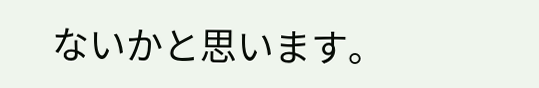ないかと思います。